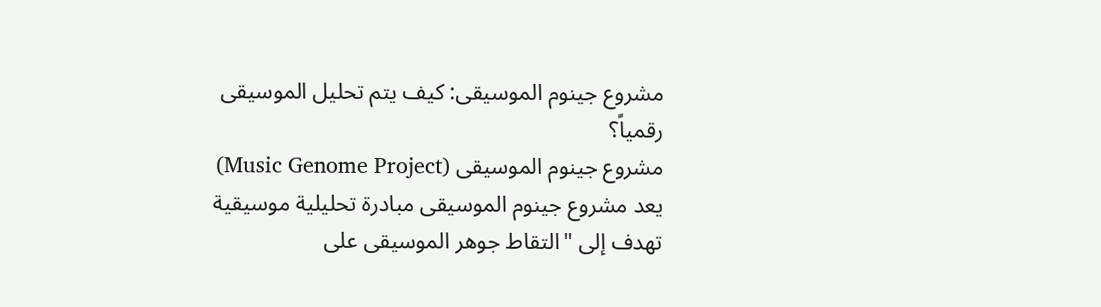مشروع جينوم الموسيقى: كيف يتم تحليل الموسيقى رقمياً؟
مشروع جينوم الموسيقى (Music Genome Project)
يعد مشروع جينوم الموسيقى مبادرة تحليلية موسيقية تهدف إلى "التقاط جوهر الموسيقى على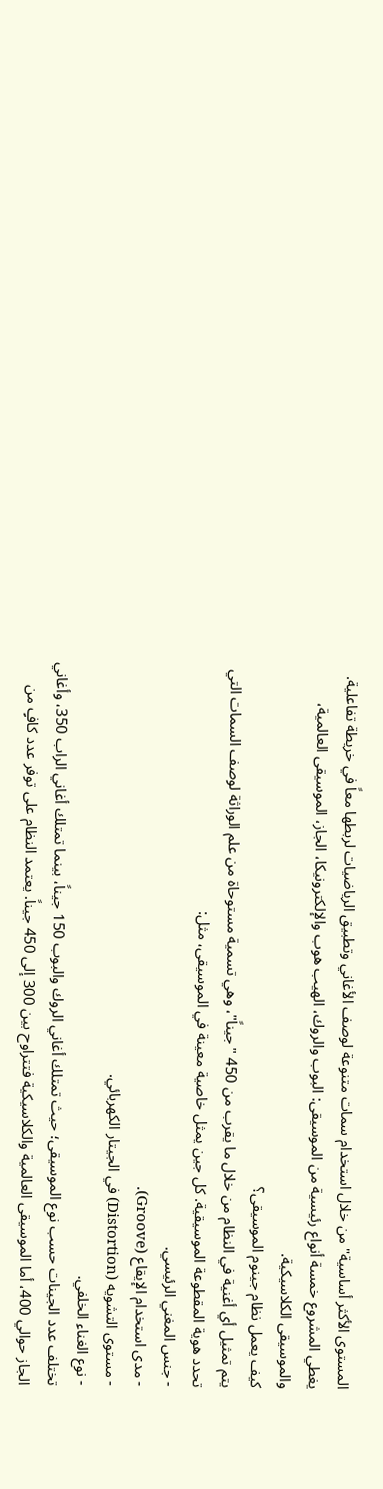المستوى الأكثر أساسية" من خلال استخدام سمات متنوعة لوصف الأغاني وتطبيق الرياضيات لربطها معاً في خريطة تفاعلية. يغطي المشروع خمسة أنواع رئيسية من الموسيقى: البوب والروك، الهيب هوب والإلكترونيكا، الجاز، الموسيقى العالمية، والموسيقى الكلاسيكية.
كيف يعمل نظام جينوم الموسيقى؟
يتم تمثيل أي أغنية في النظام من خلال ما يقرب من 450 "جيناً"، وهي تسمية مستوحاة من علم الوراثة لوصف السمات التي تحدد هوية المقطوعة الموسيقية. كل جين يمثل خاصية معينة في الموسيقى، مثل:
- جنس المغني الرئيسي.
- مدى استخدام الإيقاع (Groove).
- مستوى التشويه (Distortion) في الجيتار الكهربائي.
- نوع الغناء الخلفي.
تختلف عدد الجينات حسب نوع الموسيقى؛ حيث تمتلك أغاني الروك والبوب 150 جيناً، بينما تمتلك أغاني الراب 350، وأغاني الجاز حوالي 400، أما الموسيقى العالمية والكلاسيكية فتتراوح بين 300 إلى 450 جيناً. يعتمد النظام على توفر عدد كافٍ من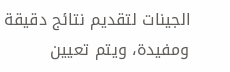الجينات لتقديم نتائج دقيقة ومفيدة، ويتم تعيين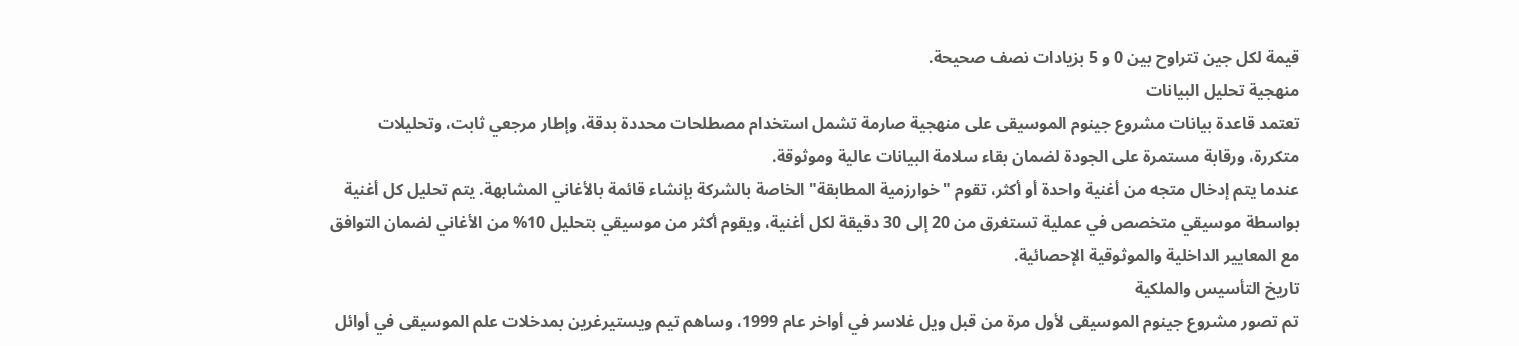قيمة لكل جين تتراوح بين 0 و 5 بزيادات نصف صحيحة.
منهجية تحليل البيانات
تعتمد قاعدة بيانات مشروع جينوم الموسيقى على منهجية صارمة تشمل استخدام مصطلحات محددة بدقة، وإطار مرجعي ثابت، وتحليلات متكررة، ورقابة مستمرة على الجودة لضمان بقاء سلامة البيانات عالية وموثوقة.
عندما يتم إدخال متجه من أغنية واحدة أو أكثر، تقوم "خوارزمية المطابقة" الخاصة بالشركة بإنشاء قائمة بالأغاني المشابهة. يتم تحليل كل أغنية بواسطة موسيقي متخصص في عملية تستغرق من 20 إلى 30 دقيقة لكل أغنية، ويقوم أكثر من موسيقي بتحليل 10% من الأغاني لضمان التوافق مع المعايير الداخلية والموثوقية الإحصائية.
تاريخ التأسيس والملكية
تم تصور مشروع جينوم الموسيقى لأول مرة من قبل ويل غلاسر في أواخر عام 1999، وساهم تيم ويستيرغرين بمدخلات علم الموسيقى في أوائل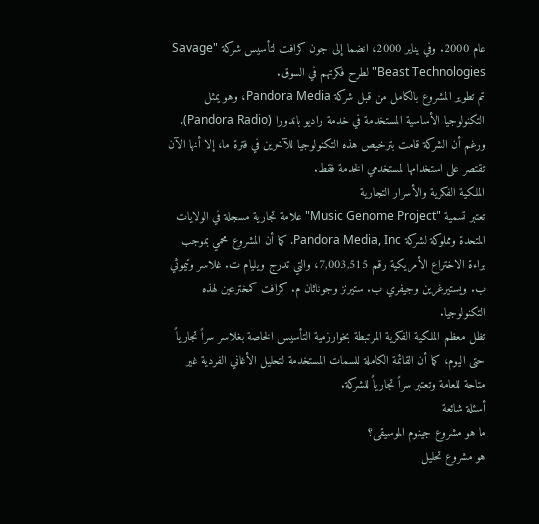عام 2000. وفي يناير 2000، انضما إلى جون كرافت لتأسيس شركة "Savage Beast Technologies" لطرح فكرتهم في السوق.
تم تطوير المشروع بالكامل من قبل شركة Pandora Media، وهو يمثل التكنولوجيا الأساسية المستخدمة في خدمة راديو باندورا (Pandora Radio). ورغم أن الشركة قامت بترخيص هذه التكنولوجيا للآخرين في فترة ما، إلا أنها الآن تقتصر على استخدامها لمستخدمي الخدمة فقط.
الملكية الفكرية والأسرار التجارية
تعتبر تسمية "Music Genome Project" علامة تجارية مسجلة في الولايات المتحدة ومملوكة لشركة Pandora Media, Inc. كما أن المشروع محمي بموجب براءة الاختراع الأمريكية رقم 7,003,515، والتي تدرج ويليام ت. غلاسر وتيموثي ب. ويستيرغرين وجيفري ب. ستيرنز وجوناثان م. كرافت كمخترعين لهذه التكنولوجيا.
تظل معظم الملكية الفكرية المرتبطة بخوارزمية التأسيس الخاصة بغلاسر سراً تجارياً حتى اليوم، كما أن القائمة الكاملة للسمات المستخدمة لتحليل الأغاني الفردية غير متاحة للعامة وتعتبر سراً تجارياً للشركة.
أسئلة شائعة
ما هو مشروع جينوم الموسيقى؟
هو مشروع تحليل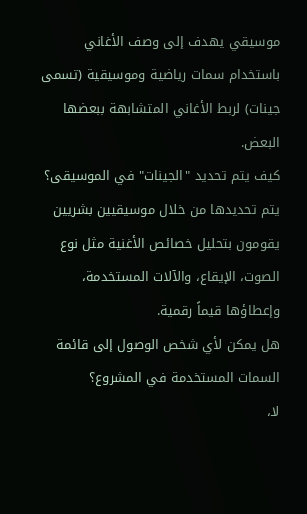موسيقي يهدف إلى وصف الأغاني باستخدام سمات رياضية وموسيقية (تسمى جينات) لربط الأغاني المتشابهة ببعضها البعض.
كيف يتم تحديد "الجينات" في الموسيقى؟
يتم تحديدها من خلال موسيقيين بشريين يقومون بتحليل خصائص الأغنية مثل نوع الصوت، الإيقاع، والآلات المستخدمة، وإعطاؤها قيماً رقمية.
هل يمكن لأي شخص الوصول إلى قائمة السمات المستخدمة في المشروع؟
لا،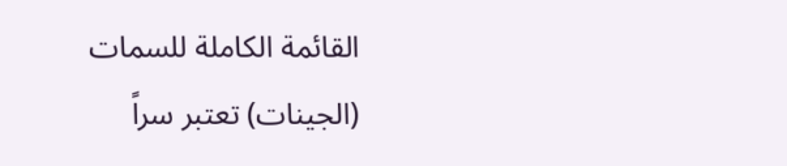القائمة الكاملة للسمات (الجينات) تعتبر سراً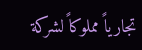تجارياً مملوكاً لشركة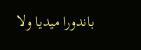باندورا ميديا ولا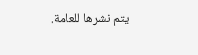يتم نشرها للعامة.